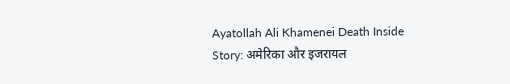Ayatollah Ali Khamenei Death Inside Story: अमेरिका और इजरायल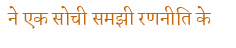ने एक सोची समझी रणनीति के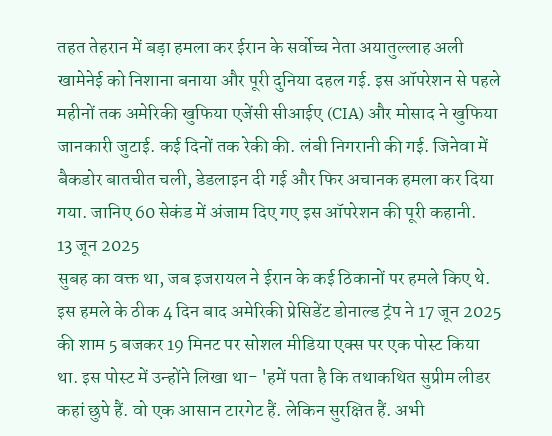तहत तेहरान में बड़ा हमला कर ईरान के सर्वोच्च नेता अयातुल्लाह अली खामेनेई को निशाना बनाया और पूरी दुनिया दहल गई. इस ऑपरेशन से पहले महीनों तक अमेरिकी खुफिया एजेंसी सीआईए (CIA) और मोसाद ने खुफिया जानकारी जुटाई. कई दिनों तक रेकी की. लंबी निगरानी की गई. जिनेवा में बैकडोर बातचीत चली, डेडलाइन दी गई और फिर अचानक हमला कर दिया गया. जानिए 60 सेकंड में अंजाम दिए गए इस ऑपरेशन की पूरी कहानी.
13 जून 2025
सुबह का वक्त था, जब इजरायल ने ईरान के कई ठिकानों पर हमले किए थे. इस हमले के ठीक 4 दिन बाद अमेरिकी प्रेसिडेंट डोनाल्ड ट्रंप ने 17 जून 2025 की शाम 5 बजकर 19 मिनट पर सोशल मीडिया एक्स पर एक पोस्ट किया था. इस पोस्ट में उन्होंने लिखा था- 'हमें पता है कि तथाकथित सुप्रीम लीडर कहां छुपे हैं. वो एक आसान टारगेट हैं. लेकिन सुरक्षित हैं. अभी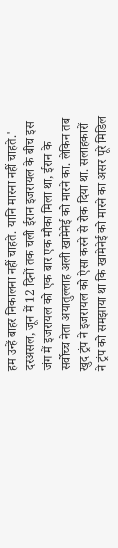हम उन्हें बाहर निकालना नहीं चाहते. यानि मारना नहीं चाहते.'
दरअसल, जून में 12 दिनों तक चली ईरान इजरायल के बीच इस जंग में इजरायल को एक बार एक मौका मिला था, ईरान के सर्वोच्च नेता अयातुल्लाह अली खामेनेई को मारने का. लेकिन तब खुद ट्रंप ने इजरायल को ऐसा करने से रोक दिया था. सलाहकारों ने ट्रंप को समझाया था कि खामेनेई को मारने का असर पूरे मिडिल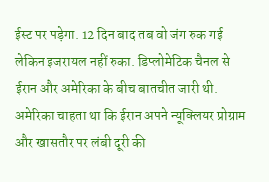ईस्ट पर पड़ेगा. 12 दिन बाद तब वो जंग रुक गई लेकिन इजरायल नहीं रुका. डिप्लोमेटिक चैनल से ईरान और अमेरिका के बीच बातचीत जारी थी. अमेरिका चाहता था कि ईरान अपने न्यूक्लियर प्रोग्राम और खासतौर पर लंबी दूरी की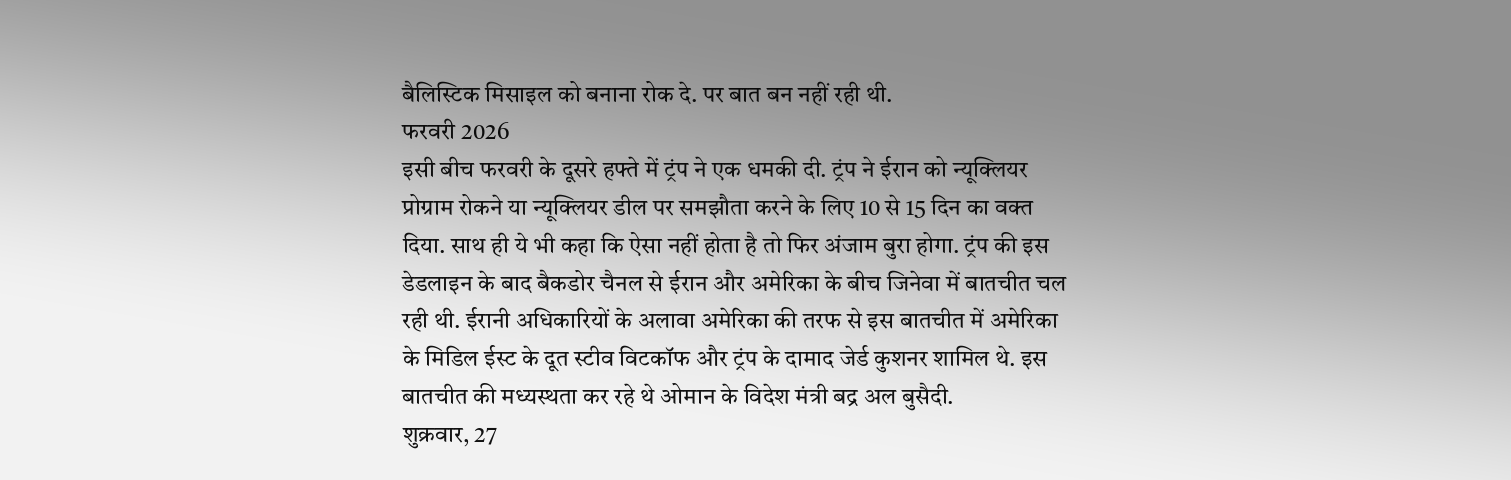बैलिस्टिक मिसाइल को बनाना रोक दे. पर बात बन नहीं रही थी.
फरवरी 2026
इसी बीच फरवरी के दूसरे हफ्ते में ट्रंप ने एक धमकी दी. ट्रंप ने ईरान को न्यूक्लियर प्रोग्राम रोकने या न्यूक्लियर डील पर समझौता करने के लिए 10 से 15 दिन का वक्त दिया. साथ ही ये भी कहा कि ऐसा नहीं होता है तो फिर अंजाम बुरा होगा. ट्रंप की इस डेडलाइन के बाद बैकडोर चैनल से ईरान और अमेरिका के बीच जिनेवा में बातचीत चल रही थी. ईरानी अधिकारियों के अलावा अमेरिका की तरफ से इस बातचीत में अमेरिका के मिडिल ईस्ट के दूत स्टीव विटकॉफ और ट्रंप के दामाद जेर्ड कुशनर शामिल थे. इस बातचीत की मध्यस्थता कर रहे थे ओमान के विदेश मंत्री बद्र अल बुसैदी.
शुक्रवार, 27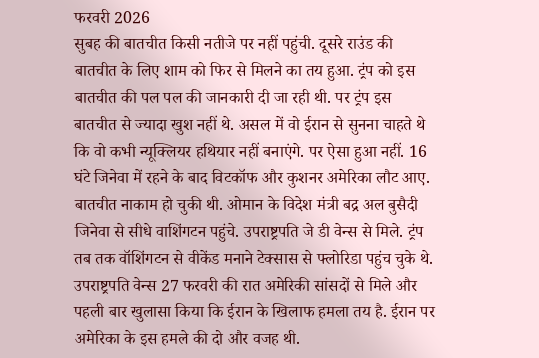फरवरी 2026
सुबह की बातचीत किसी नतीजे पर नहीं पहुंची. दूसरे राउंड की बातचीत के लिए शाम को फिर से मिलने का तय हुआ. ट्रंप को इस बातचीत की पल पल की जानकारी दी जा रही थी. पर ट्रंप इस बातचीत से ज्यादा खुश नहीं थे. असल में वो ईरान से सुनना चाहते थे कि वो कभी न्यूक्लियर हथियार नहीं बनाएंगे. पर ऐसा हुआ नहीं. 16 घंटे जिनेवा में रहने के बाद विटकॉफ और कुशनर अमेरिका लौट आए.
बातचीत नाकाम हो चुकी थी. ओमान के विदेश मंत्री बद्र अल बुसैदी जिनेवा से सीधे वाशिंगटन पहुंचे. उपराष्ट्रपति जे डी वेन्स से मिले. ट्रंप तब तक वॉशिंगटन से वीकेंड मनाने टेक्सास से फ्लोरिडा पहुंच चुके थे. उपराष्ट्रपति वेन्स 27 फरवरी की रात अमेरिकी सांसदों से मिले और पहली बार खुलासा किया कि ईरान के खिलाफ हमला तय है. ईरान पर अमेरिका के इस हमले की दो और वजह थी.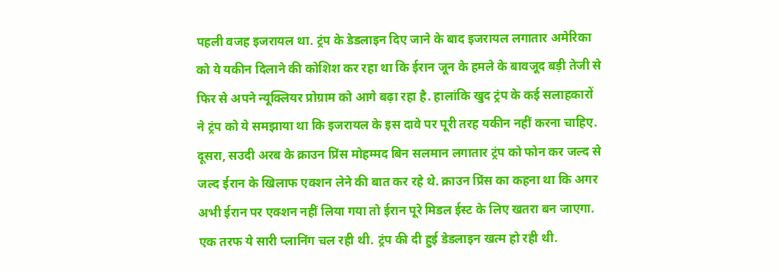पहली वजह इजरायल था. ट्रंप के डेडलाइन दिए जाने के बाद इजरायल लगातार अमेरिका को ये यकीन दिलाने की कोशिश कर रहा था कि ईरान जून के हमले के बावजूद बड़ी तेजी से फिर से अपने न्यूक्लियर प्रोग्राम को आगे बढ़ा रहा है. हालांकि खुद ट्रंप के कई सलाहकारों ने ट्रंप को ये समझाया था कि इजरायल के इस दावे पर पूरी तरह यकीन नहीं करना चाहिए.
दूसरा, सउदी अरब के क्राउन प्रिंस मोहम्मद बिन सलमान लगातार ट्रंप को फोन कर जल्द से जल्द ईरान के खिलाफ एक्शन लेने की बात कर रहे थे. क्राउन प्रिंस का कहना था कि अगर अभी ईरान पर एक्शन नहीं लिया गया तो ईरान पूरे मिडल ईस्ट के लिए खतरा बन जाएगा. एक तरफ ये सारी प्लानिंग चल रही थी. ट्रंप की दी हुई डेडलाइन खत्म हो रही थी.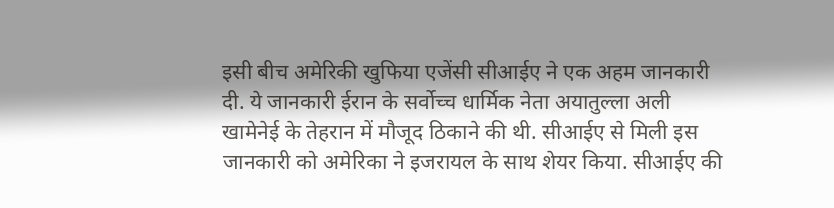इसी बीच अमेरिकी खुफिया एजेंसी सीआईए ने एक अहम जानकारी दी. ये जानकारी ईरान के सर्वोच्च धार्मिक नेता अयातुल्ला अली खामेनेई के तेहरान में मौजूद ठिकाने की थी. सीआईए से मिली इस जानकारी को अमेरिका ने इजरायल के साथ शेयर किया. सीआईए की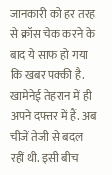जानकारी को हर तरह से क्रॉस चेक करने के बाद ये साफ हो गया कि खबर पक्की है.
खामेनेई तेहरान में ही अपने दफ्तर में हैं. अब चीजें तेजी से बदल रहीं थी. इसी बीच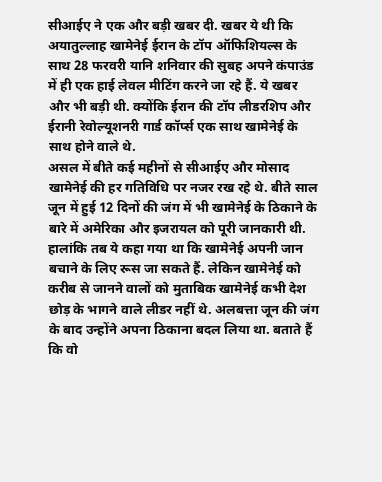सीआईए ने एक और बड़ी खबर दी. खबर ये थी कि अयातुल्लाह खामेनेई ईरान के टॉप ऑफिशियल्स के साथ 28 फरवरी यानि शनिवार की सुबह अपने कंपाउंड में ही एक हाई लेवल मीटिंग करने जा रहे हैं. ये खबर और भी बड़ी थी. क्योंकि ईरान की टॉप लीडरशिप और ईरानी रेवोल्यूशनरी गार्ड कॉर्प्स एक साथ खामेनेई के साथ होने वाले थे.
असल में बीते कई महीनों से सीआईए और मोसाद खामेनेई की हर गतिविधि पर नजर रख रहे थे. बीते साल जून में हुई 12 दिनों की जंग में भी खामेनेई के ठिकाने के बारे में अमेरिका और इजरायल को पूरी जानकारी थी. हालांकि तब ये कहा गया था कि खामेनेई अपनी जान बचाने के लिए रूस जा सकते हैं. लेकिन खामेनेई को करीब से जानने वालों को मुताबिक खामेनेई कभी देश छोड़ के भागने वाले लीडर नहीं थे. अलबत्ता जून की जंग के बाद उन्होंने अपना ठिकाना बदल लिया था. बताते हैं कि वो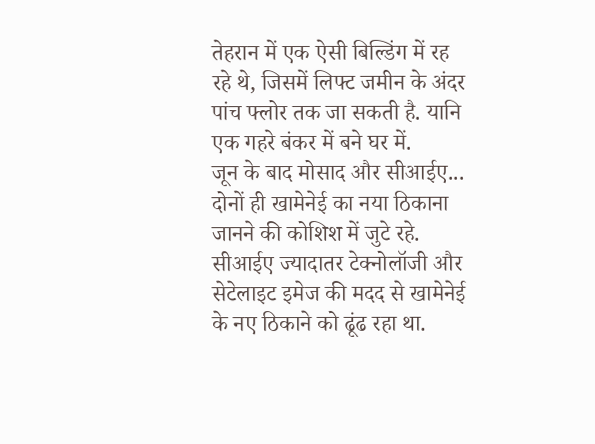तेहरान में एक ऐसी बिल्डिंग में रह रहे थे, जिसमें लिफ्ट जमीन के अंदर पांच फ्लोर तक जा सकती है. यानि एक गहरे बंकर में बने घर में.
जून के बाद मोसाद और सीआईए... दोनों ही खामेनेई का नया ठिकाना जानने की कोशिश में जुटे रहे. सीआईए ज्यादातर टेक्नोलॉजी और सेटेलाइट इमेज की मदद से खामेनेई के नए ठिकाने को ढूंढ रहा था.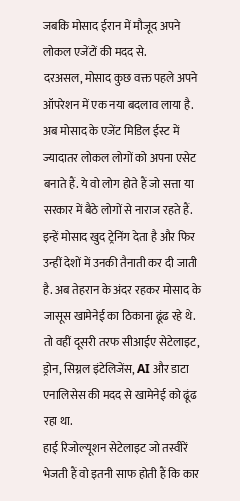जबकि मोसाद ईरान में मौजूद अपने लोकल एजेंटों की मदद से.
दरअसल, मोसाद कुछ वक्त पहले अपने ऑपरेशन में एक नया बदलाव लाया है. अब मोसाद के एजेंट मिडिल ईस्ट में ज्यादातर लोकल लोगों को अपना एसेट बनाते हैं. ये वो लोग होते हैं जो सत्ता या सरकार में बैठे लोगों से नाराज रहते हैं. इन्हें मोसाद खुद ट्रेनिंग देता है और फिर उन्हीं देशों में उनकी तैनाती कर दी जाती है. अब तेहरान के अंदर रहकर मोसाद के जासूस खामेनेई का ठिकाना ढूंढ रहे थे. तो वहीं दूसरी तरफ सीआईए सेटेलाइट, ड्रोन, सिग्नल इंटेलिजेंस, AI और डाटा एनालिसेस की मदद से खामेनेई को ढूंढ रहा था.
हाई रिजोल्यूशन सेटेलाइट जो तस्वीरें भेजती हैं वो इतनी साफ होती हैं कि कार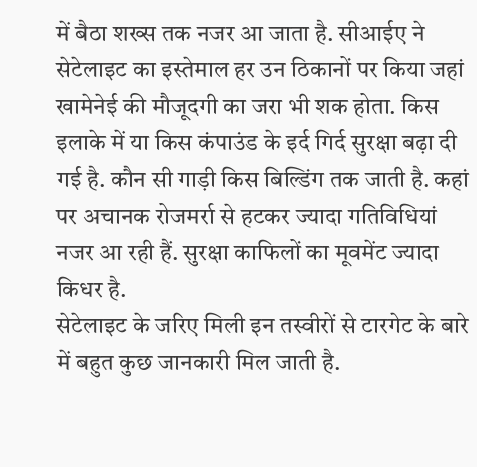में बैठा शख्स तक नजर आ जाता है. सीआईए ने सेटेलाइट का इस्तेमाल हर उन ठिकानों पर किया जहां खामेनेई की मौजूदगी का जरा भी शक होता. किस इलाके में या किस कंपाउंड के इर्द गिर्द सुरक्षा बढ़ा दी गई है. कौन सी गाड़ी किस बिल्डिंग तक जाती है. कहां पर अचानक रोजमर्रा से हटकर ज्यादा गतिविधियां नजर आ रही हैं. सुरक्षा काफिलों का मूवमेंट ज्यादा किधर है.
सेटेलाइट के जरिए मिली इन तस्वीरों से टारगेट के बारे में बहुत कुछ जानकारी मिल जाती है.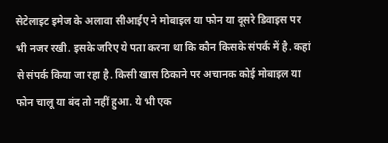सेटेलाइट इमेज के अलावा सीआईए ने मोबाइल या फोन या दूसरे डिवाइस पर भी नजर रखी. इसके जरिए ये पता करना था कि कौन किसके संपर्क में है. कहां से संपर्क किया जा रहा है. किसी खास ठिकाने पर अचानक कोई मोबाइल या फोन चालू या बंद तो नहीं हुआ. ये भी एक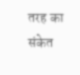तरह का संकेत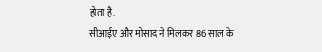होता है.
सीआईए और मोसाद ने मिलकर 86 साल के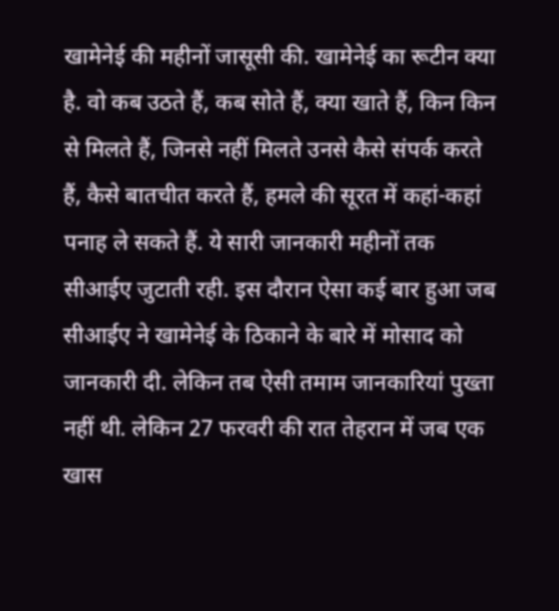खामेनेई की महीनों जासूसी की. खामेनेई का रूटीन क्या है. वो कब उठते हैं, कब सोते हैं, क्या खाते हैं, किन किन से मिलते हैं, जिनसे नहीं मिलते उनसे कैसे संपर्क करते हैं, कैसे बातचीत करते हैं, हमले की सूरत में कहां-कहां पनाह ले सकते हैं. ये सारी जानकारी महीनों तक सीआईए जुटाती रही. इस दौरान ऐसा कई बार हुआ जब सीआईए ने खामेनेई के ठिकाने के बारे में मोसाद को जानकारी दी. लेकिन तब ऐसी तमाम जानकारियां पुख्ता नहीं थी. लेकिन 27 फरवरी की रात तेहरान में जब एक खास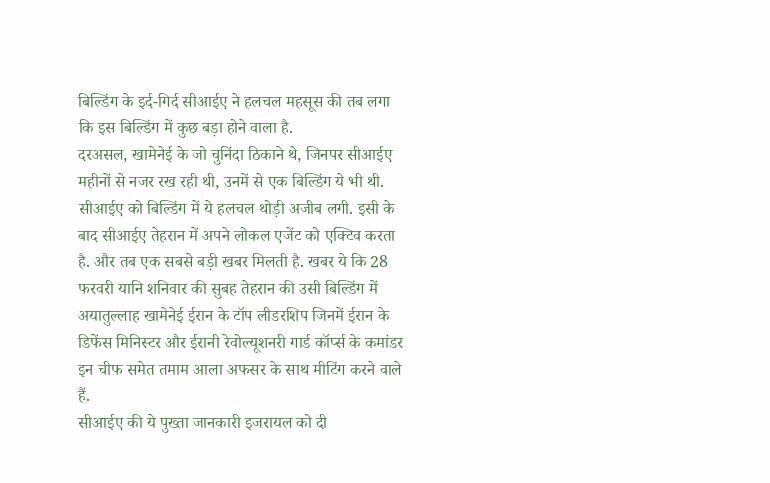बिल्डिंग के इर्द-गिर्द सीआईए ने हलचल महसूस की तब लगा कि इस बिल्डिंग में कुछ बड़ा होने वाला है.
दरअसल, खामेनेई के जो चुनिंदा ठिकाने थे, जिनपर सीआईए महीनों से नजर रख रही थी, उनमें से एक बिल्डिंग ये भी थी. सीआईए को बिल्डिंग में ये हलचल थोड़ी अजीब लगी. इसी के बाद सीआईए तेहरान में अपने लोकल एजेंट को एक्टिव करता है. और तब एक सबसे बड़ी खबर मिलती है. खबर ये कि 28 फरवरी यानि शनिवार की सुबह तेहरान की उसी बिल्डिंग में अयातुल्लाह खामेनेई ईरान के टॉप लीडरशिप जिनमें ईरान के डिफेंस मिनिस्टर और ईरानी रेवोल्यूशनरी गार्ड कॉर्प्स के कमांडर इन चीफ समेत तमाम आला अफसर के साथ मीटिंग करने वाले हैं.
सीआईए की ये पुख्ता जानकारी इजरायल को दी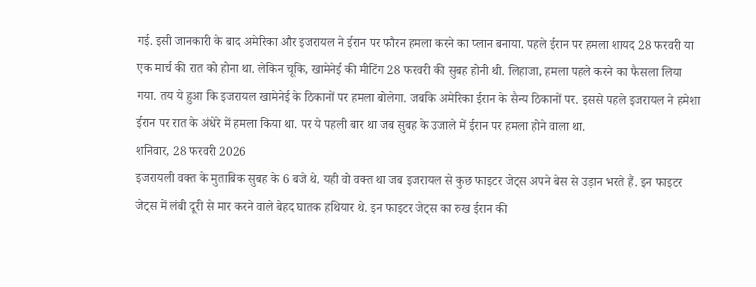गई. इसी जानकारी के बाद अमेरिका और इजरायल ने ईरान पर फौरन हमला करने का प्लान बनाया. पहले ईरान पर हमला शायद 28 फरवरी या एक मार्च की रात को होना था. लेकिन चूकि, खामेनेई की मीटिंग 28 फरवरी की सुबह होनी थी. लिहाजा, हमला पहले करने का फैसला लिया गया. तय ये हुआ कि इजरायल खामेनेई के ठिकानों पर हमला बोलेगा. जबकि अमेरिका ईरान के सैन्य ठिकानों पर. इससे पहले इजरायल ने हमेशा ईरान पर रात के अंधेरे में हमला किया था. पर ये पहली बार था जब सुबह के उजाले में ईरान पर हमला होने वाला था.
शनिवार, 28 फरवरी 2026
इजरायली वक्त के मुताबिक सुबह के 6 बजे थे. यही वो वक्त था जब इजरायल से कुछ फाइटर जेट्स अपने बेस से उड़ान भरते हैं. इन फाइटर जेट्स में लंबी दूरी से मार करने वाले बेहद घातक हथियार थे. इन फाइटर जेट्स का रुख ईरान की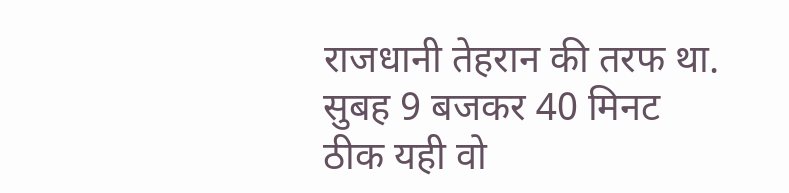राजधानी तेहरान की तरफ था.
सुबह 9 बजकर 40 मिनट
ठीक यही वो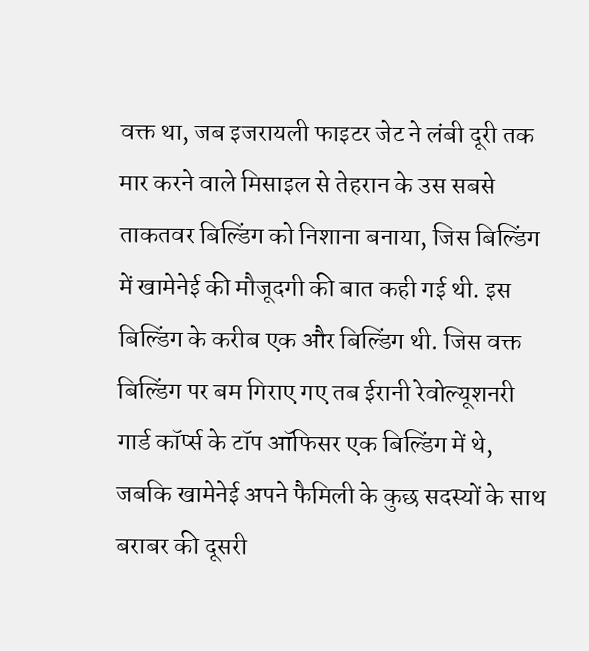वक्त था, जब इजरायली फाइटर जेट ने लंबी दूरी तक मार करने वाले मिसाइल से तेहरान के उस सबसे ताकतवर बिल्डिंग को निशाना बनाया, जिस बिल्डिंग में खामेनेई की मौजूदगी की बात कही गई थी. इस बिल्डिंग के करीब एक और बिल्डिंग थी. जिस वक्त बिल्डिंग पर बम गिराए गए तब ईरानी रेवोल्यूशनरी गार्ड कॉर्प्स के टॉप ऑफिसर एक बिल्डिंग में थे, जबकि खामेनेई अपने फैमिली के कुछ सदस्यों के साथ बराबर की दूसरी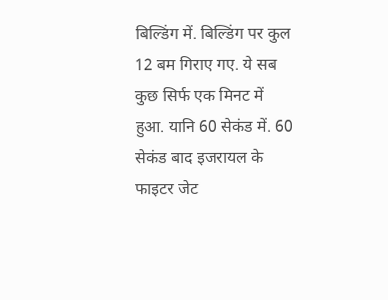बिल्डिंग में. बिल्डिंग पर कुल 12 बम गिराए गए. ये सब कुछ सिर्फ एक मिनट में हुआ. यानि 60 सेकंड में. 60 सेकंड बाद इजरायल के फाइटर जेट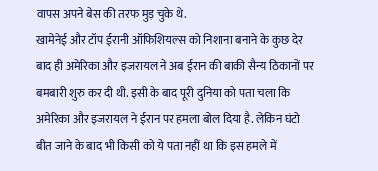वापस अपने बेस की तरफ मुड़ चुके थे.
खामेनेई और टॉप ईरानी ऑफिशियल्स को निशाना बनाने के कुछ देर बाद ही अमेरिका और इजरायल ने अब ईरान की बाकी सैन्य ठिकानों पर बमबारी शुरु कर दी थी. इसी के बाद पूरी दुनिया को पता चला कि अमेरिका और इजरायल ने ईरान पर हमला बोल दिया है. लेकिन घंटो बीत जाने के बाद भी किसी को ये पता नहीं था कि इस हमले में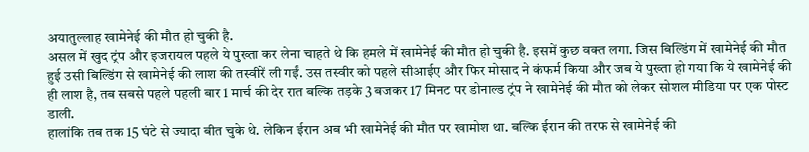अयातुल्लाह खामेनेई की मौत हो चुकी है.
असल में खुद ट्रंप और इजरायल पहले ये पुख्ता कर लेना चाहते थे कि हमले में खामेनेई की मौत हो चुकी है. इसमें कुछ वक्त लगा. जिस बिल्डिंग में खामेनेई की मौत हुई उसी बिल्डिंग से खामेनेई की लाश की तस्वीरें ली गईं. उस तस्वीर को पहले सीआईए और फिर मोसाद ने कंफर्म किया और जब ये पुख्ता हो गया कि ये खामेनेई की ही लाश है, तब सबसे पहले पहली बार 1 मार्च की देर रात बल्कि तड़के 3 बजकर 17 मिनट पर डोनाल्ड ट्रंप ने खामेनेई की मौत को लेकर सोशल मीडिया पर एक पोस्ट डाली.
हालांकि तब तक 15 घंटे से ज्यादा बीत चुके थे. लेकिन ईरान अब भी खामेनेई की मौत पर खामोश था. बल्कि ईरान की तरफ से खामेनेई की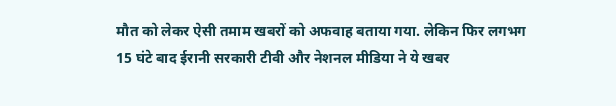मौत को लेकर ऐसी तमाम खबरों को अफवाह बताया गया. लेकिन फिर लगभग 15 घंटे बाद ईरानी सरकारी टीवी और नेशनल मीडिया ने ये खबर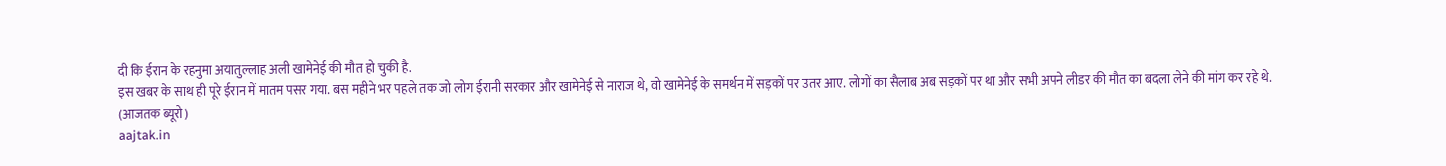दी कि ईरान के रहनुमा अयातुल्लाह अली खामेनेई की मौत हो चुकी है.
इस खबर के साथ ही पूरे ईरान में मातम पसर गया. बस महीने भर पहले तक जो लोग ईरानी सरकार और खामेनेई से नाराज थे, वो खामेनेई के समर्थन में सड़कों पर उतर आए. लोगों का सैलाब अब सड़कों पर था और सभी अपने लीडर की मौत का बदला लेने की मांग कर रहे थे.
(आजतक ब्यूरो)
aajtak.in